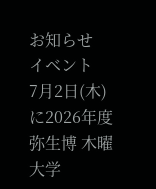お知らせ
イベント
7月2日(木)に2026年度 弥生博 木曜大学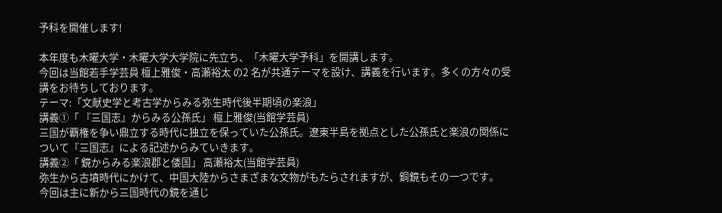予科を開催します!

本年度も木曜大学・木曜大学大学院に先立ち、「木曜大学予科」を開講します。
今回は当館若手学芸員 檀上雅俊・高瀬裕太 の2 名が共通テーマを設け、講義を行います。多くの方々の受講をお待ちしております。
テーマ:「文献史学と考古学からみる弥生時代後半期頃の楽浪」
講義①「 『三国志』からみる公孫氏」 檀上雅俊(当館学芸員)
三国が覇権を争い鼎立する時代に独立を保っていた公孫氏。遼東半島を拠点とした公孫氏と楽浪の関係について『三国志』による記述からみていきます。
講義②「 鏡からみる楽浪郡と倭国」 高瀬裕太(当館学芸員)
弥生から古墳時代にかけて、中国大陸からさまざまな文物がもたらされますが、銅鏡もその一つです。
今回は主に新から三国時代の鏡を通じ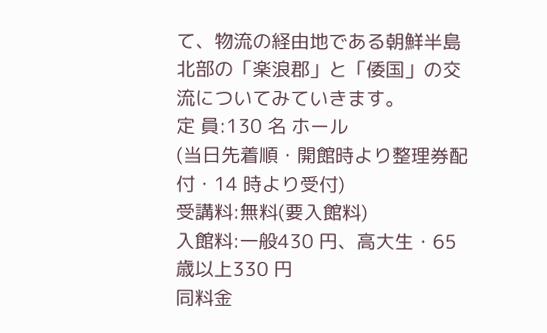て、物流の経由地である朝鮮半島北部の「楽浪郡」と「倭国」の交流についてみていきます。
定 員:130 名 ホール
(当日先着順・開館時より整理券配付・14 時より受付)
受講料:無料(要入館料)
入館料:一般430 円、高大生・65 歳以上330 円
同料金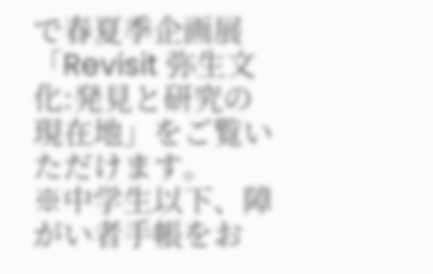で春夏季企画展「Revisit 弥生文化:発見と研究の現在地」をご覧いただけます。
※中学生以下、障がい者手帳をお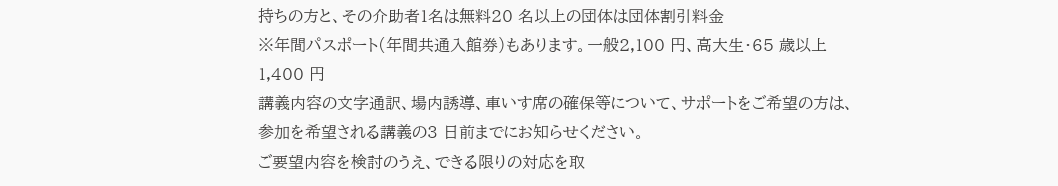持ちの方と、その介助者1名は無料20 名以上の団体は団体割引料金
※年間パスポート(年間共通入館券)もあります。一般2,100 円、高大生・65 歳以上1,400 円
講義内容の文字通訳、場内誘導、車いす席の確保等について、サポートをご希望の方は、参加を希望される講義の3 日前までにお知らせください。
ご要望内容を検討のうえ、できる限りの対応を取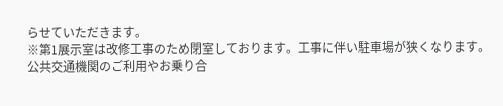らせていただきます。
※第1展示室は改修工事のため閉室しております。工事に伴い駐車場が狭くなります。
公共交通機関のご利用やお乗り合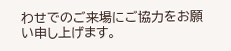わせでのご来場にご協力をお願い申し上げます。